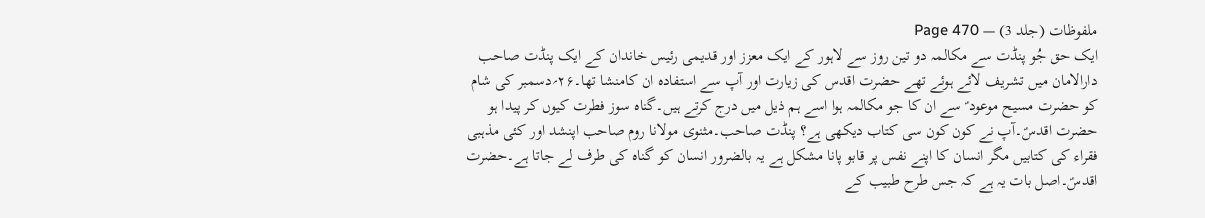ملفوظات (جلد 3) — Page 470
ایک حق جُو پنڈت سے مکالمہ دو تین روز سے لاہور کے ایک معزز اور قدیمی رئیس خاندان کے ایک پنڈت صاحب دارالامان میں تشریف لائے ہوئے تھے حضرت اقدس کی زیارت اور آپ سے استفادہ ان کامنشا تھا۔۲۶؍دسمبر کی شام کو حضرت مسیح موعود ؑ سے ان کا جو مکالمہ ہوا اسے ہم ذیل میں درج کرتے ہیں۔گناہ سوز فطرت کیوں کر پیدا ہو حضرت اقدسؑ۔آپ نے کون کون سی کتاب دیکھی ہے؟ پنڈت صاحب۔مثنوی مولانا روم صاحب اپنشد اور کئی مذہبی فقراء کی کتابیں مگر انسان کا اپنے نفس پر قابو پانا مشکل ہے یہ بالضرور انسان کو گناہ کی طرف لے جاتا ہے۔حضرت اقدسؑ۔اصل بات یہ ہے کہ جس طرح طبیب کے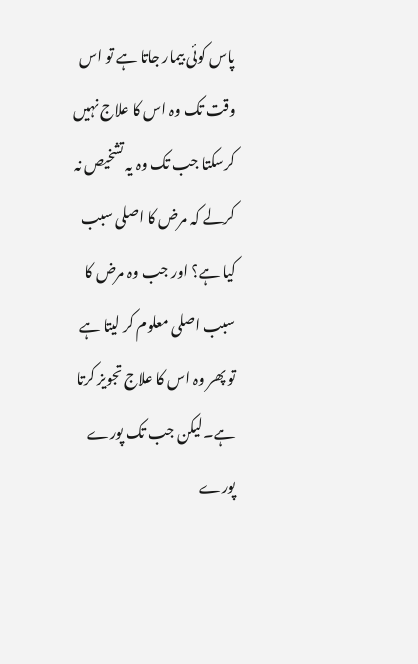پاس کوئی بیمار جاتا ہے تو اس وقت تک وہ اس کا علاج نہیں کرسکتا جب تک وہ یہ تشخیص نہ کرلے کہ مرض کا اصلی سبب کیا ہے؟ اور جب وہ مرض کا سبب اصلی معلوم کر لیتا ہے تو پھر وہ اس کا علاج تجویز کرتا ہے۔لیکن جب تک پورے پورے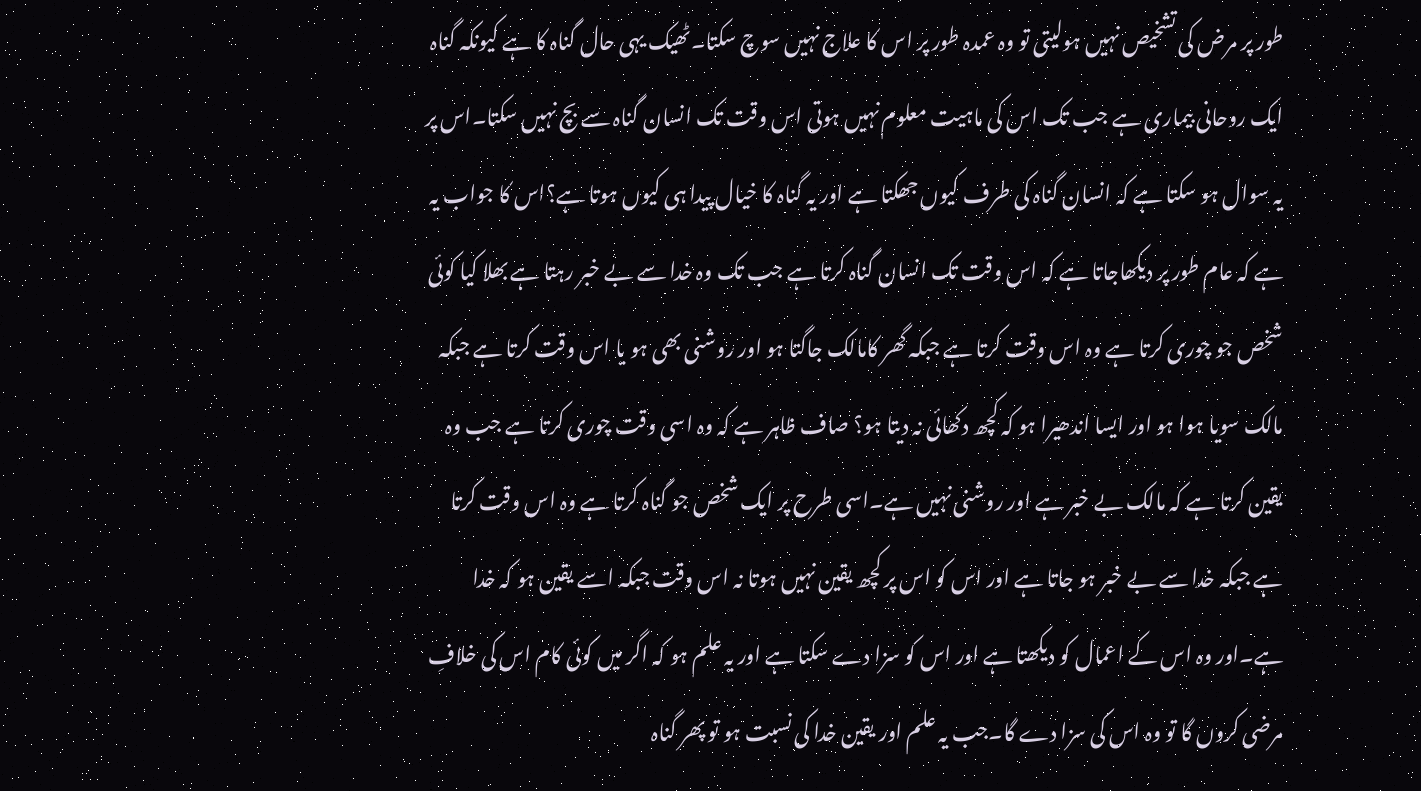طور پر مرض کی تشخیص نہیں ہولیتی تو وہ عمدہ طور پر اس کا علاج نہیں سوچ سکتا۔ٹھیک یہی حال گناہ کا ہے کیونکہ گناہ ایک روحانی بیماری ہے جب تک اس کی ماہیت معلوم نہیں ہوتی اس وقت تک انسان گناہ سے بچ نہیں سکتا۔اس پر یہ سوال ہو سکتا ہے کہ انسان گناہ کی طرف کیوں جھکتا ہے اور یہ گناہ کا خیال پیدا ہی کیوں ہوتا ہے؟اس کا جواب یہ ہے کہ عام طور پر دیکھاجاتا ہے کہ اس وقت تک انسان گناہ کرتا ہے جب تک وہ خدا سے بے خبر رہتا ہے بھلا کیا کوئی شخص جو چوری کرتا ہے وہ اس وقت کرتا ہے جبکہ گھر کامالک جاگتا ہو اور روشنی بھی ہو یا اس وقت کرتا ہے جبکہ مالک سویا ہوا ہو اور ایسا اندھیرا ہو کہ کچھ دکھائی نہ دیتا ہو؟ صاف ظاہر ہے کہ وہ اسی وقت چوری کرتا ہے جب وہ یقین کرتا ہے کہ مالک بے خبر ہے اور روشنی نہیں ہے۔اسی طرح پر ایک شخص جو گناہ کرتا ہے وہ اس وقت کرتا ہے جبکہ خدا سے بے خبر ہو جاتا ہے اور اس کو اس پر کچھ یقین نہیں ہوتا نہ اس وقت جبکہ اسے یقین ہو کہ خدا ہے۔اور وہ اس کے اعمال کو دیکھتا ہے اور اس کو سزا دے سکتا ہے اور یہ علم ہو کہ اگر میں کوئی کام اس کی خلافِ مرضی کروں گا تو وہ اس کی سزا دے گا۔جب یہ علم اور یقین خدا کی نسبت ہو تو پھر گناہ